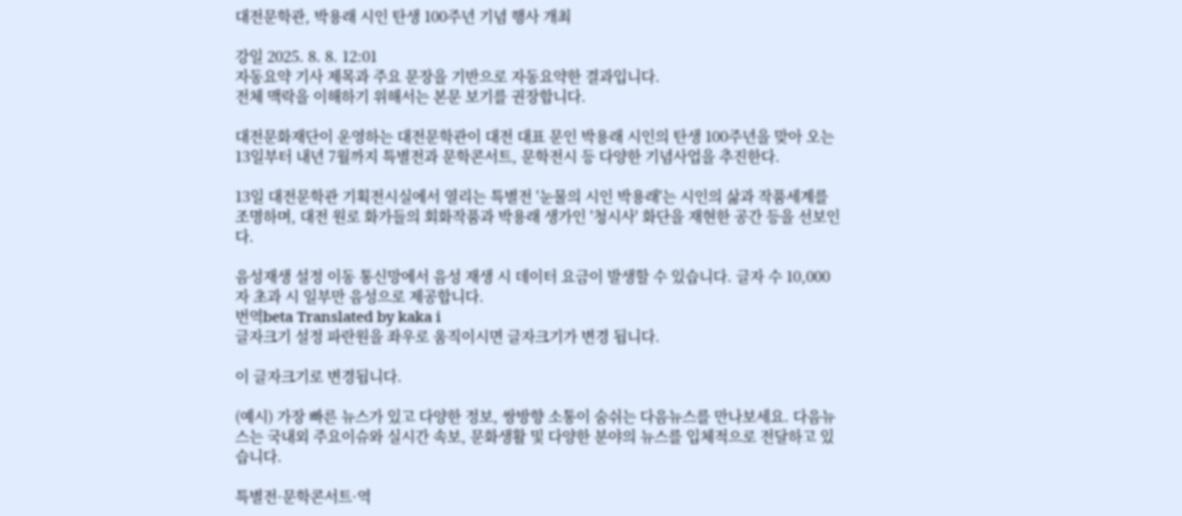대전문학관, 박용래 시인 탄생 100주년 기념 행사 개최

강일 2025. 8. 8. 12:01
자동요약 기사 제목과 주요 문장을 기반으로 자동요약한 결과입니다.
전체 맥락을 이해하기 위해서는 본문 보기를 권장합니다.

대전문화재단이 운영하는 대전문학관이 대전 대표 문인 박용래 시인의 탄생 100주년을 맞아 오는 13일부터 내년 7월까지 특별전과 문학콘서트, 문학전시 등 다양한 기념사업을 추진한다.

13일 대전문학관 기획전시실에서 열리는 특별전 '눈물의 시인 박용래'는 시인의 삶과 작품세계를 조명하며, 대전 원로 화가들의 회화작품과 박용래 생가인 '청시사' 화단을 재현한 공간 등을 선보인다.

음성재생 설정 이동 통신망에서 음성 재생 시 데이터 요금이 발생할 수 있습니다. 글자 수 10,000자 초과 시 일부만 음성으로 제공합니다.
번역beta Translated by kaka i
글자크기 설정 파란원을 좌우로 움직이시면 글자크기가 변경 됩니다.

이 글자크기로 변경됩니다.

(예시) 가장 빠른 뉴스가 있고 다양한 정보, 쌍방향 소통이 숨쉬는 다음뉴스를 만나보세요. 다음뉴스는 국내외 주요이슈와 실시간 속보, 문화생활 및 다양한 분야의 뉴스를 입체적으로 전달하고 있습니다.

특별전·문학콘서트·역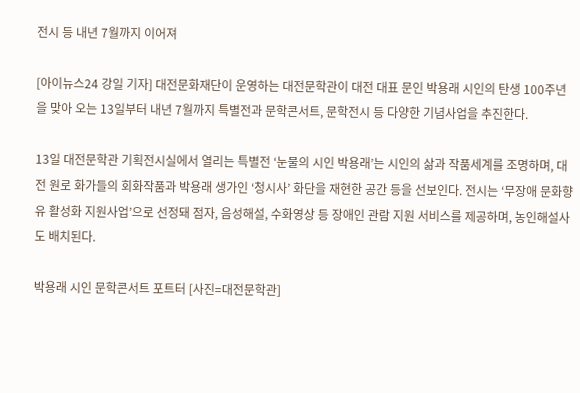전시 등 내년 7월까지 이어져

[아이뉴스24 강일 기자] 대전문화재단이 운영하는 대전문학관이 대전 대표 문인 박용래 시인의 탄생 100주년을 맞아 오는 13일부터 내년 7월까지 특별전과 문학콘서트, 문학전시 등 다양한 기념사업을 추진한다.

13일 대전문학관 기획전시실에서 열리는 특별전 ‘눈물의 시인 박용래’는 시인의 삶과 작품세계를 조명하며, 대전 원로 화가들의 회화작품과 박용래 생가인 ‘청시사’ 화단을 재현한 공간 등을 선보인다. 전시는 ‘무장애 문화향유 활성화 지원사업’으로 선정돼 점자, 음성해설, 수화영상 등 장애인 관람 지원 서비스를 제공하며, 농인해설사도 배치된다.

박용래 시인 문학콘서트 포트터 [사진=대전문학관]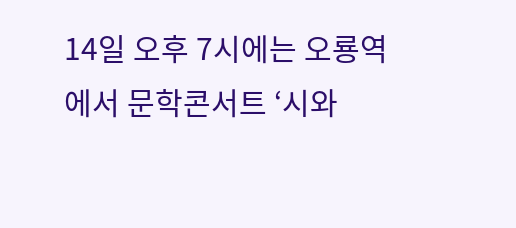14일 오후 7시에는 오룡역에서 문학콘서트 ‘시와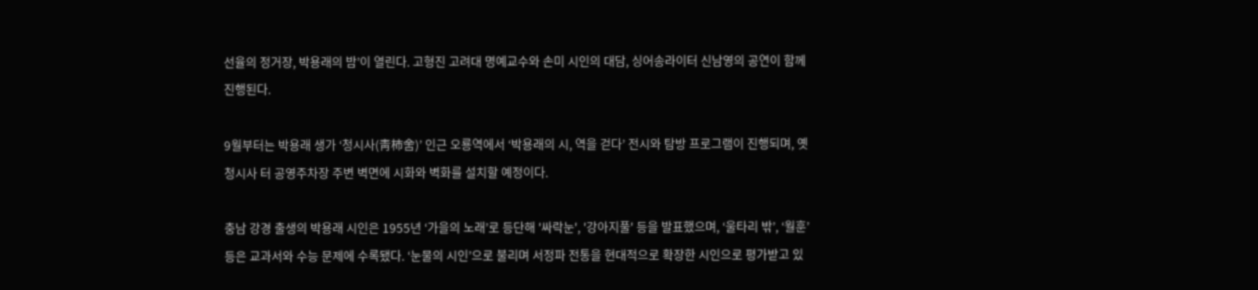선율의 정거장, 박용래의 밤’이 열린다. 고형진 고려대 명예교수와 손미 시인의 대담, 싱어송라이터 신남영의 공연이 함께 진행된다.

9월부터는 박용래 생가 ‘청시사(靑柿舍)’ 인근 오룡역에서 ‘박용래의 시, 역을 걷다’ 전시와 탐방 프로그램이 진행되며, 옛 청시사 터 공영주차장 주변 벽면에 시화와 벽화를 설치할 예정이다.

충남 강경 출생의 박용래 시인은 1955년 ‘가을의 노래’로 등단해 '싸락눈', '강아지풀' 등을 발표했으며, ‘울타리 밖’, ‘월훈’ 등은 교과서와 수능 문제에 수록됐다. ‘눈물의 시인’으로 불리며 서정파 전통을 현대적으로 확장한 시인으로 평가받고 있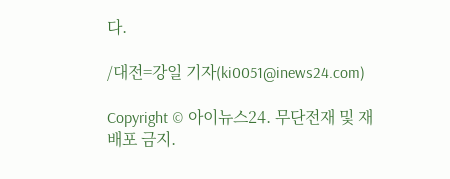다.

/대전=강일 기자(ki0051@inews24.com)

Copyright © 아이뉴스24. 무단전재 및 재배포 금지.